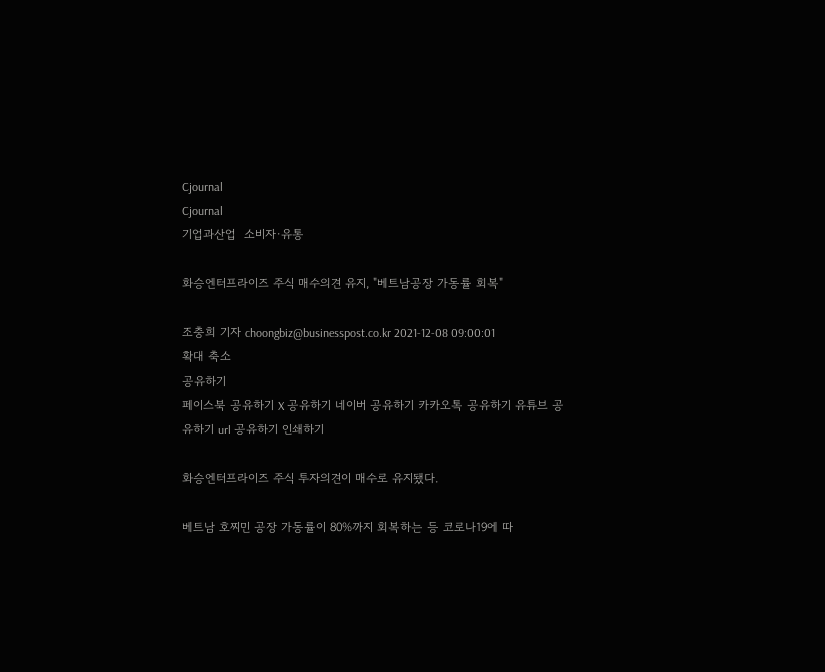Cjournal
Cjournal
기업과산업  소비자·유통

화승엔터프라이즈 주식 매수의견 유지, "베트남공장 가동률 회복"

조충희 기자 choongbiz@businesspost.co.kr 2021-12-08 09:00:01
확대 축소
공유하기
페이스북 공유하기 X 공유하기 네이버 공유하기 카카오톡 공유하기 유튜브 공유하기 url 공유하기 인쇄하기

화승엔터프라이즈 주식 투자의견이 매수로 유지됐다.

베트남 호찌민 공장 가동률이 80%까지 회복하는 등 코로나19에 따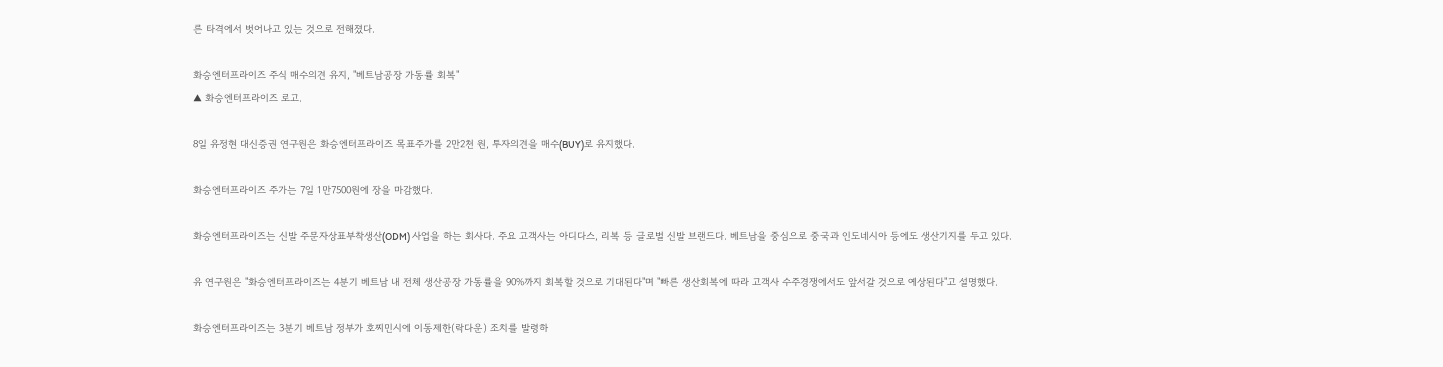른 타격에서 벗어나고 있는 것으로 전해졌다.

화승엔터프라이즈 주식 매수의견 유지, "베트남공장 가동률 회복"
▲ 화승엔터프라이즈 로고.

8일 유정현 대신증권 연구원은 화승엔터프라이즈 목표주가를 2만2천 원, 투자의견을 매수(BUY)로 유지했다.

화승엔터프라이즈 주가는 7일 1만7500원에 장을 마감했다.

화승엔터프라이즈는 신발 주문자상표부착생산(ODM) 사업을 하는 회사다. 주요 고객사는 아디다스, 리복 등 글로벌 신발 브랜드다. 베트남을 중심으로 중국과 인도네시아 등에도 생산기지를 두고 있다.

유 연구원은 "화승엔터프라이즈는 4분기 베트남 내 전체 생산공장 가동률을 90%까지 회복할 것으로 기대된다"며 "빠른 생산회복에 따라 고객사 수주경쟁에서도 앞서갈 것으로 예상된다"고 설명했다.

화승엔터프라이즈는 3분기 베트남 정부가 호찌민시에 이동제한(락다운) 조치를 발령하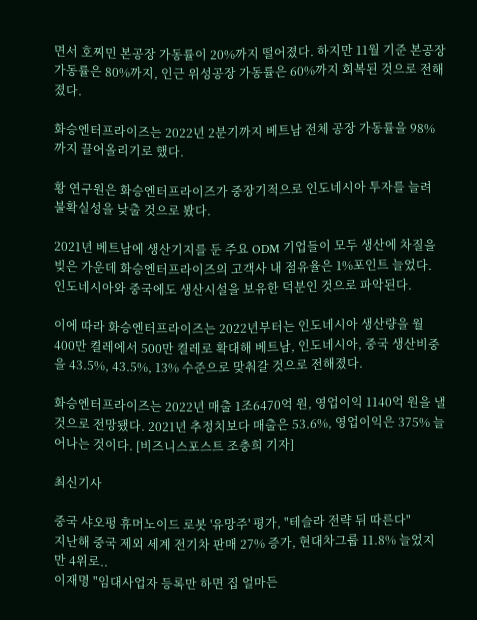면서 호찌민 본공장 가동률이 20%까지 떨어졌다. 하지만 11월 기준 본공장 가동률은 80%까지, 인근 위성공장 가동률은 60%까지 회복된 것으로 전해졌다.

화승엔터프라이즈는 2022년 2분기까지 베트남 전체 공장 가동률을 98%까지 끌어올리기로 했다.

황 연구원은 화승엔터프라이즈가 중장기적으로 인도네시아 투자를 늘려 불확실성을 낮출 것으로 봤다.

2021년 베트남에 생산기지를 둔 주요 ODM 기업들이 모두 생산에 차질을 빚은 가운데 화승엔터프라이즈의 고객사 내 점유율은 1%포인트 늘었다. 인도네시아와 중국에도 생산시설을 보유한 덕분인 것으로 파악된다.

이에 따라 화승엔터프라이즈는 2022년부터는 인도네시아 생산량을 월 400만 켤레에서 500만 켤레로 확대해 베트남, 인도네시아, 중국 생산비중을 43.5%, 43.5%, 13% 수준으로 맞춰갈 것으로 전해졌다.

화승엔터프라이즈는 2022년 매출 1조6470억 원, 영업이익 1140억 원을 낼 것으로 전망됐다. 2021년 추정치보다 매출은 53.6%, 영업이익은 375% 늘어나는 것이다. [비즈니스포스트 조충희 기자]

최신기사

중국 샤오펑 휴머노이드 로봇 '유망주' 평가, "테슬라 전략 뒤 따른다"
지난해 중국 제외 세계 전기차 판매 27% 증가, 현대차그룹 11.8% 늘었지만 4위로..
이재명 "임대사업자 등록만 하면 집 얼마든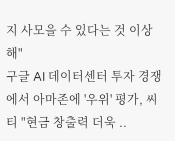지 사모을 수 있다는 것 이상해"
구글 AI 데이터센터 투자 경쟁에서 아마존에 '우위' 평가, 씨티 "현금 창출력 더욱 ..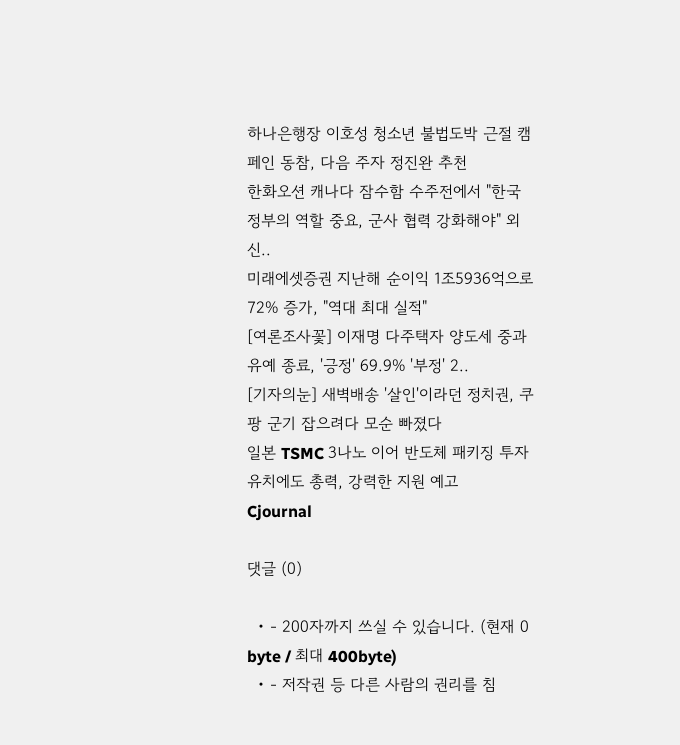하나은행장 이호성 청소년 불법도박 근절 캠페인 동참, 다음 주자 정진완 추천
한화오션 캐나다 잠수함 수주전에서 "한국 정부의 역할 중요, 군사 협력 강화해야" 외신..
미래에셋증권 지난해 순이익 1조5936억으로 72% 증가, "역대 최대 실적"
[여론조사꽃] 이재명 다주택자 양도세 중과 유예 종료, '긍정' 69.9% '부정' 2..
[기자의눈] 새벽배송 '살인'이라던 정치권, 쿠팡 군기 잡으려다 모순 빠졌다
일본 TSMC 3나노 이어 반도체 패키징 투자 유치에도 총력, 강력한 지원 예고
Cjournal

댓글 (0)

  • - 200자까지 쓰실 수 있습니다. (현재 0 byte / 최대 400byte)
  • - 저작권 등 다른 사람의 권리를 침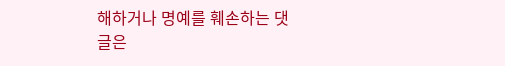해하거나 명예를 훼손하는 댓글은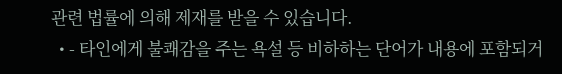관련 법률에 의해 제재를 받을 수 있습니다.
  • - 타인에게 불쾌감을 주는 욕설 등 비하하는 단어가 내용에 포함되거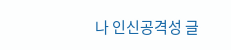나 인신공격성 글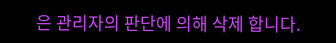은 관리자의 판단에 의해 삭제 합니다.